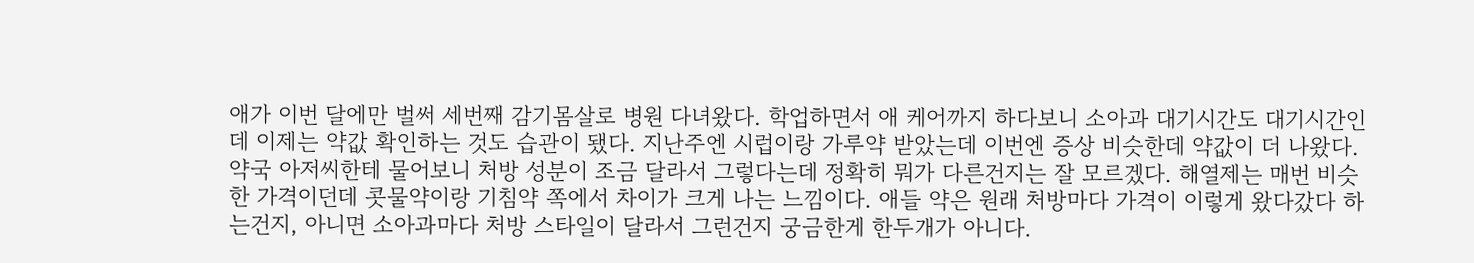애가 이번 달에만 벌써 세번째 감기몸살로 병원 다녀왔다. 학업하면서 애 케어까지 하다보니 소아과 대기시간도 대기시간인데 이제는 약값 확인하는 것도 습관이 됐다. 지난주엔 시럽이랑 가루약 받았는데 이번엔 증상 비슷한데 약값이 더 나왔다. 약국 아저씨한테 물어보니 처방 성분이 조금 달라서 그렇다는데 정확히 뭐가 다른건지는 잘 모르겠다. 해열제는 매번 비슷한 가격이던데 콧물약이랑 기침약 쪽에서 차이가 크게 나는 느낌이다. 애들 약은 원래 처방마다 가격이 이렇게 왔다갔다 하는건지, 아니면 소아과마다 처방 스타일이 달라서 그런건지 궁금한게 한두개가 아니다.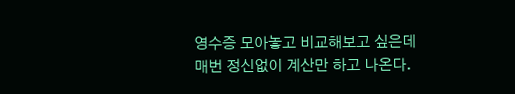영수증 모아놓고 비교해보고 싶은데 매번 정신없이 계산만 하고 나온다.